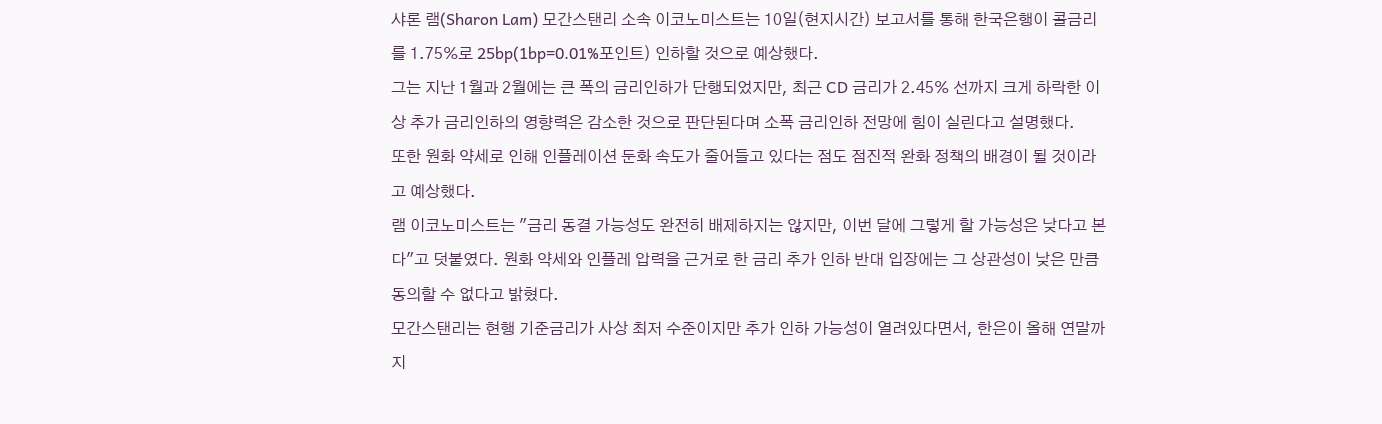샤론 램(Sharon Lam) 모간스탠리 소속 이코노미스트는 10일(현지시간) 보고서를 통해 한국은행이 콜금리를 1.75%로 25bp(1bp=0.01%포인트) 인하할 것으로 예상했다.
그는 지난 1월과 2월에는 큰 폭의 금리인하가 단행되었지만, 최근 CD 금리가 2.45% 선까지 크게 하락한 이상 추가 금리인하의 영향력은 감소한 것으로 판단된다며 소폭 금리인하 전망에 힘이 실린다고 설명했다.
또한 원화 약세로 인해 인플레이션 둔화 속도가 줄어들고 있다는 점도 점진적 완화 정책의 배경이 될 것이라고 예상했다.
램 이코노미스트는 "금리 동결 가능성도 완전히 배제하지는 않지만, 이번 달에 그렇게 할 가능성은 낮다고 본다"고 덧붙였다. 원화 약세와 인플레 압력을 근거로 한 금리 추가 인하 반대 입장에는 그 상관성이 낮은 만큼 동의할 수 없다고 밝혔다.
모간스탠리는 현행 기준금리가 사상 최저 수준이지만 추가 인하 가능성이 열려있다면서, 한은이 올해 연말까지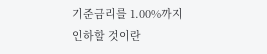기준금리를 1.00%까지 인하할 것이란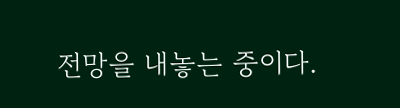전망을 내놓는 중이다.